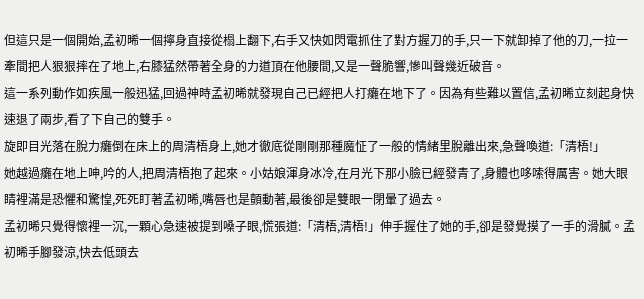但這只是一個開始,孟初晞一個擰身直接從榻上翻下,右手又快如閃電抓住了對方握刀的手,只一下就卸掉了他的刀,一拉一牽間把人狠狠摔在了地上,右膝猛然帶著全身的力道頂在他腰間,又是一聲脆響,慘叫聲幾近破音。
這一系列動作如疾風一般迅猛,回過神時孟初晞就發現自己已經把人打癱在地下了。因為有些難以置信,孟初晞立刻起身快速退了兩步,看了下自己的雙手。
旋即目光落在脫力癱倒在床上的周清梧身上,她才徹底從剛剛那種魔怔了一般的情緒里脫離出來,急聲喚道:「清梧!」
她越過癱在地上呻,吟的人,把周清梧抱了起來。小姑娘渾身冰冷,在月光下那小臉已經發青了,身體也哆嗦得厲害。她大眼睛裡滿是恐懼和驚惶,死死盯著孟初晞,嘴唇也是顫動著,最後卻是雙眼一閉暈了過去。
孟初晞只覺得懷裡一沉,一顆心急速被提到嗓子眼,慌張道:「清梧,清梧!」伸手握住了她的手,卻是發覺摸了一手的滑膩。孟初晞手腳發涼,快去低頭去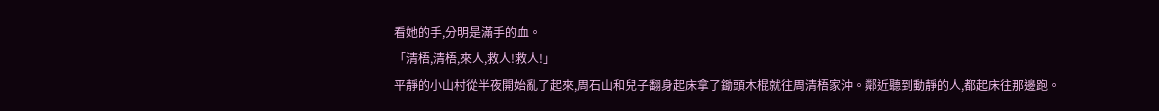看她的手,分明是滿手的血。
「清梧,清梧,來人,救人!救人!」
平靜的小山村從半夜開始亂了起來,周石山和兒子翻身起床拿了鋤頭木棍就往周清梧家沖。鄰近聽到動靜的人,都起床往那邊跑。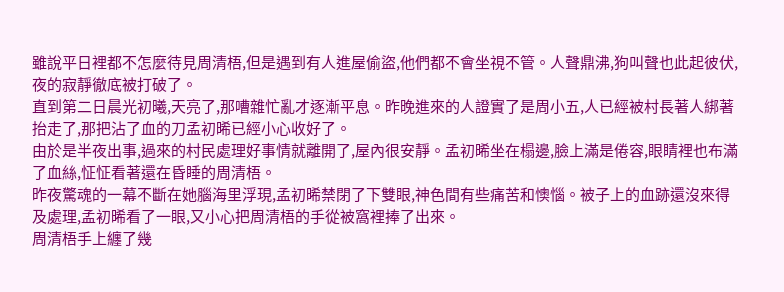雖說平日裡都不怎麼待見周清梧,但是遇到有人進屋偷盜,他們都不會坐視不管。人聲鼎沸,狗叫聲也此起彼伏,夜的寂靜徹底被打破了。
直到第二日晨光初曦,天亮了,那嘈雜忙亂才逐漸平息。昨晚進來的人證實了是周小五,人已經被村長著人綁著抬走了,那把沾了血的刀孟初晞已經小心收好了。
由於是半夜出事,過來的村民處理好事情就離開了,屋內很安靜。孟初晞坐在榻邊,臉上滿是倦容,眼睛裡也布滿了血絲,怔怔看著還在昏睡的周清梧。
昨夜驚魂的一幕不斷在她腦海里浮現,孟初晞禁閉了下雙眼,神色間有些痛苦和懊惱。被子上的血跡還沒來得及處理,孟初晞看了一眼,又小心把周清梧的手從被窩裡捧了出來。
周清梧手上纏了幾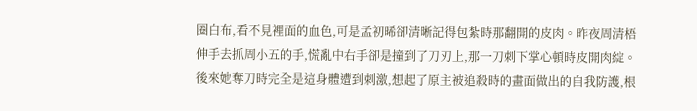圈白布,看不見裡面的血色,可是孟初晞卻清晰記得包紮時那翻開的皮肉。昨夜周清梧伸手去抓周小五的手,慌亂中右手卻是撞到了刀刃上,那一刀刺下掌心頓時皮開肉綻。
後來她奪刀時完全是這身體遭到刺激,想起了原主被追殺時的畫面做出的自我防護,根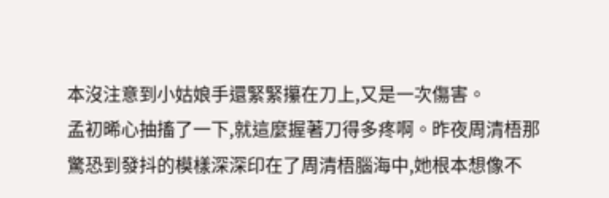本沒注意到小姑娘手還緊緊攥在刀上,又是一次傷害。
孟初晞心抽搐了一下,就這麼握著刀得多疼啊。昨夜周清梧那驚恐到發抖的模樣深深印在了周清梧腦海中,她根本想像不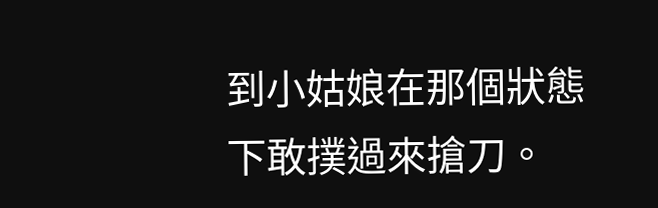到小姑娘在那個狀態下敢撲過來搶刀。